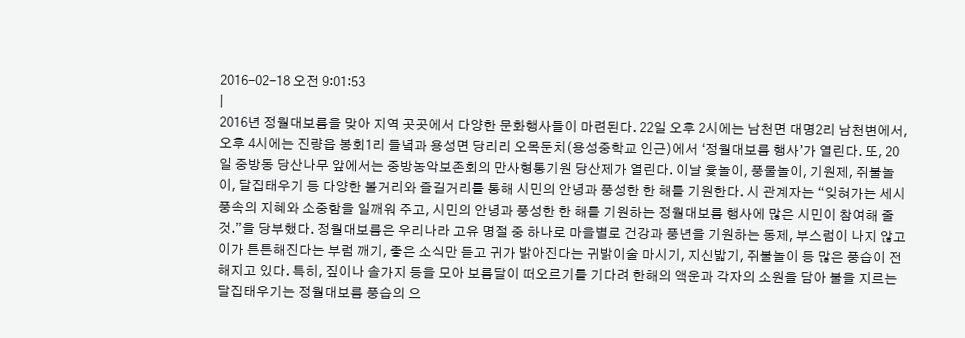2016-02-18 오전 9:01:53
|
2016년 정월대보름을 맞아 지역 곳곳에서 다양한 문화행사들이 마련된다. 22일 오후 2시에는 남천면 대명2리 남천변에서, 오후 4시에는 진량읍 봉회1리 들녘과 용성면 당리리 오목둔치(용성중학교 인근)에서 ‘정월대보름 행사’가 열린다. 또, 20일 중방동 당산나무 앞에서는 중방농악보존회의 만사형통기원 당산제가 열린다. 이날 윷놀이, 풍물놀이, 기원제, 쥐불놀이, 달집태우기 등 다양한 볼거리와 즐길거리를 통해 시민의 안녕과 풍성한 한 해를 기원한다. 시 관계자는 “잊혀가는 세시 풍속의 지혜와 소중함을 일깨워 주고, 시민의 안녕과 풍성한 한 해를 기원하는 정월대보름 행사에 많은 시민이 참여해 줄 것.”을 당부했다. 정월대보름은 우리나라 고유 명절 중 하나로 마을별로 건강과 풍년을 기원하는 동제, 부스럼이 나지 않고 이가 튼튼해진다는 부럼 깨기, 좋은 소식만 듣고 귀가 밝아진다는 귀밝이술 마시기, 지신밟기, 쥐불놀이 등 많은 풍습이 전해지고 있다. 특히, 짚이나 솔가지 등을 모아 보름달이 떠오르기를 기다려 한해의 액운과 각자의 소원을 담아 불을 지르는 달집태우기는 정월대보름 풍습의 으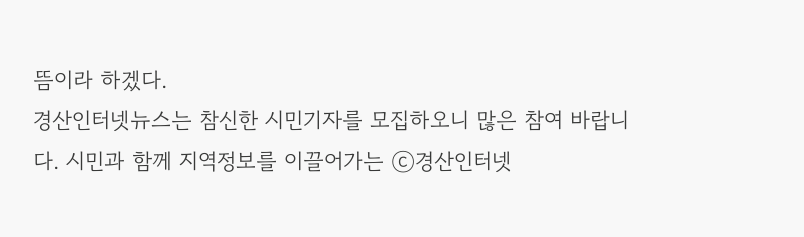뜸이라 하겠다.
경산인터넷뉴스는 참신한 시민기자를 모집하오니 많은 참여 바랍니다. 시민과 함께 지역정보를 이끌어가는 ⓒ경산인터넷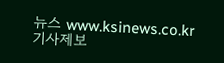뉴스 www.ksinews.co.kr 기사제보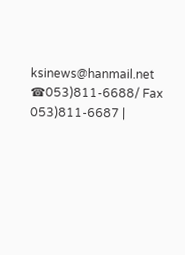ksinews@hanmail.net ☎053)811-6688/ Fax 053)811-6687 |